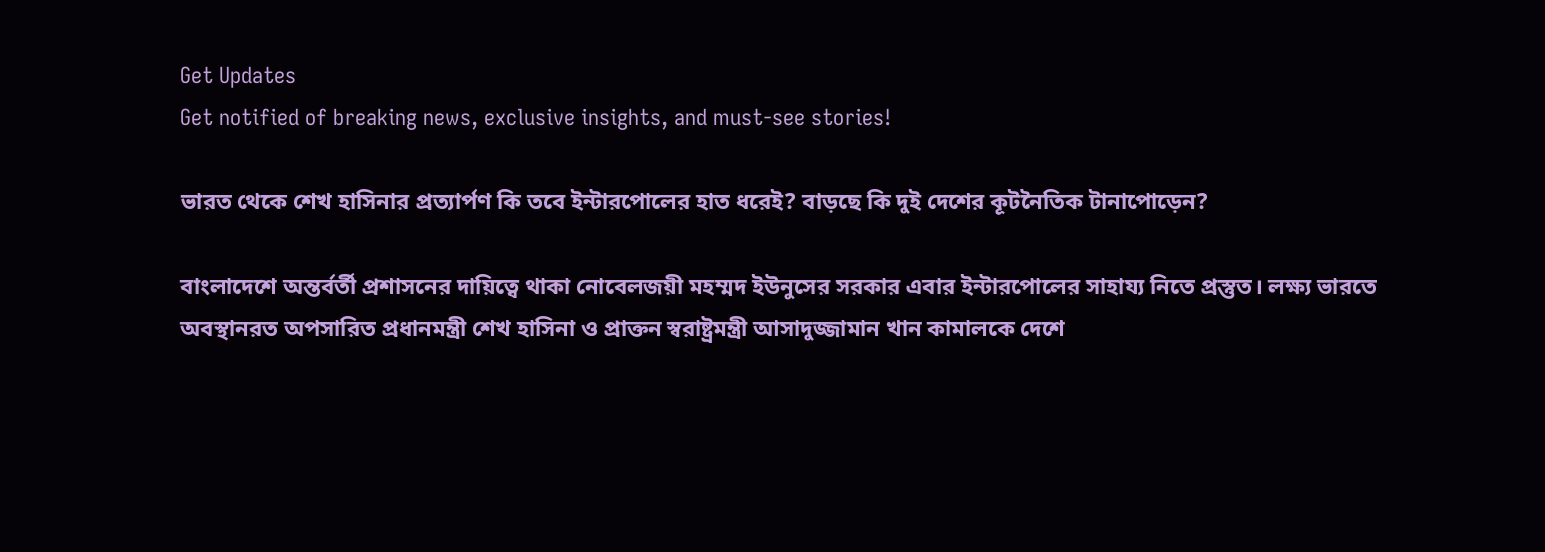Get Updates
Get notified of breaking news, exclusive insights, and must-see stories!

ভারত থেকে শেখ হাসিনার প্রত্যার্পণ কি তবে ইন্টারপোলের হাত ধরেই? বাড়ছে কি দুই দেশের কূটনৈতিক টানাপোড়েন?

বাংলাদেশে অন্তর্বর্তী প্রশাসনের দায়িত্বে থাকা নোবেলজয়ী মহম্মদ ইউনুসের সরকার এবার ইন্টারপোলের সাহায্য নিতে প্রস্তুত। লক্ষ্য ভারতে অবস্থানরত অপসারিত প্রধানমন্ত্রী শেখ হাসিনা ও প্রাক্তন স্বরাষ্ট্রমন্ত্রী আসাদুজ্জামান খান কামালকে দেশে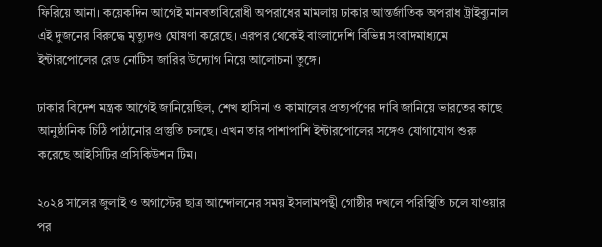ফিরিয়ে আনা। কয়েকদিন আগেই মানবতাবিরোধী অপরাধের মামলায় ঢাকার আন্তর্জাতিক অপরাধ ট্রাইব্যুনাল এই দুজনের বিরুদ্ধে মৃত্যুদণ্ড ঘোষণা করেছে। এরপর থেকেই বাংলাদেশি বিভিন্ন সংবাদমাধ্যমে ইন্টারপোলের রেড নোটিস জারির উদ্যোগ নিয়ে আলোচনা তুঙ্গে।

ঢাকার বিদেশ মন্ত্রক আগেই জানিয়েছিল, শেখ হাসিনা ও কামালের প্রত্যর্পণের দাবি জানিয়ে ভারতের কাছে আনুষ্ঠানিক চিঠি পাঠানোর প্রস্তুতি চলছে। এখন তার পাশাপাশি ইন্টারপোলের সঙ্গেও যোগাযোগ শুরু করেছে আইসিটির প্রসিকিউশন টিম।

২০২৪ সালের জুলাই ও অগাস্টের ছাত্র আন্দোলনের সময় ইসলামপন্থী গোষ্ঠীর দখলে পরিস্থিতি চলে যাওয়ার পর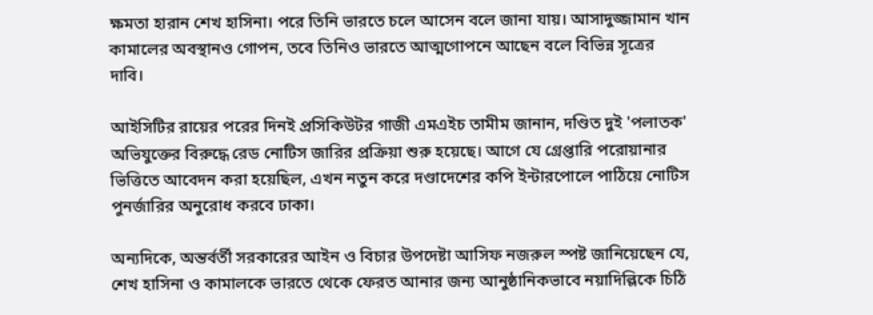ক্ষমতা হারান শেখ হাসিনা। পরে তিনি ভারতে চলে আসেন বলে জানা যায়। আসাদুজ্জামান খান কামালের অবস্থানও গোপন, তবে তিনিও ভারতে আত্মগোপনে আছেন বলে বিভিন্ন সূত্রের দাবি।

আইসিটির রায়ের পরের দিনই প্রসিকিউটর গাজী এমএইচ তামীম জানান, দণ্ডিত দুই 'পলাতক' অভিযুক্তের বিরুদ্ধে রেড নোটিস জারির প্রক্রিয়া শুরু হয়েছে। আগে যে গ্রেপ্তারি পরোয়ানার ভিত্তিতে আবেদন করা হয়েছিল, এখন নতুন করে দণ্ডাদেশের কপি ইন্টারপোলে পাঠিয়ে নোটিস পুনর্জারির অনুরোধ করবে ঢাকা।

অন্যদিকে, অন্তর্বর্তী সরকারের আইন ও বিচার উপদেষ্টা আসিফ নজরুল স্পষ্ট জানিয়েছেন যে, শেখ হাসিনা ও কামালকে ভারতে থেকে ফেরত আনার জন্য আনুষ্ঠানিকভাবে নয়াদিল্লিকে চিঠি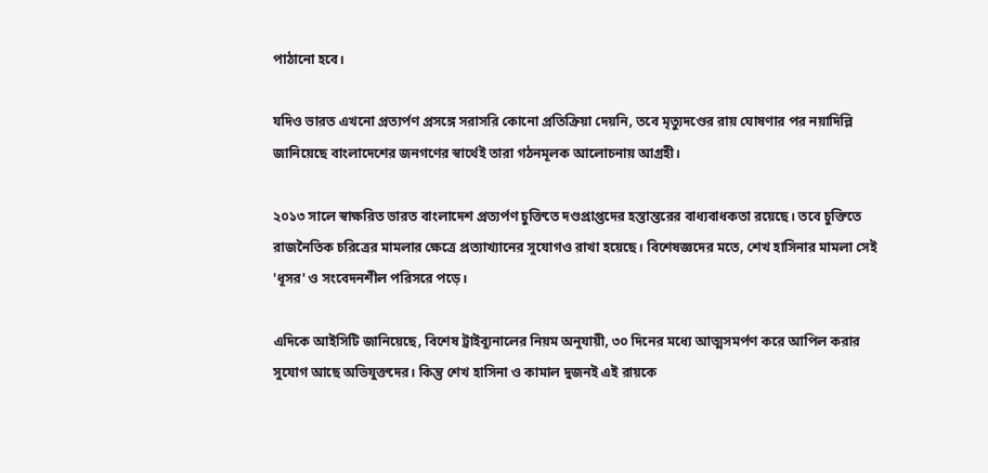পাঠানো হবে।

যদিও ভারত এখনো প্রত্যর্পণ প্রসঙ্গে সরাসরি কোনো প্রতিক্রিয়া দেয়নি, তবে মৃত্যুদণ্ডের রায় ঘোষণার পর নয়াদিল্লি জানিয়েছে বাংলাদেশের জনগণের স্বার্থেই তারা গঠনমূলক আলোচনায় আগ্রহী।

২০১৩ সালে স্বাক্ষরিত ভারত বাংলাদেশ প্রত্যর্পণ চুক্তিতে দণ্ডপ্রাপ্তদের হস্তান্তরের বাধ্যবাধকতা রয়েছে। তবে চুক্তিতে রাজনৈতিক চরিত্রের মামলার ক্ষেত্রে প্রত্যাখ্যানের সুযোগও রাখা হয়েছে। বিশেষজ্ঞদের মতে, শেখ হাসিনার মামলা সেই 'ধূসর' ও সংবেদনশীল পরিসরে পড়ে।

এদিকে আইসিটি জানিয়েছে, বিশেষ ট্রাইব্যুনালের নিয়ম অনুযায়ী, ৩০ দিনের মধ্যে আত্মসমর্পণ করে আপিল করার সুযোগ আছে অভিযুক্তদের। কিন্তু শেখ হাসিনা ও কামাল দুজনই এই রায়কে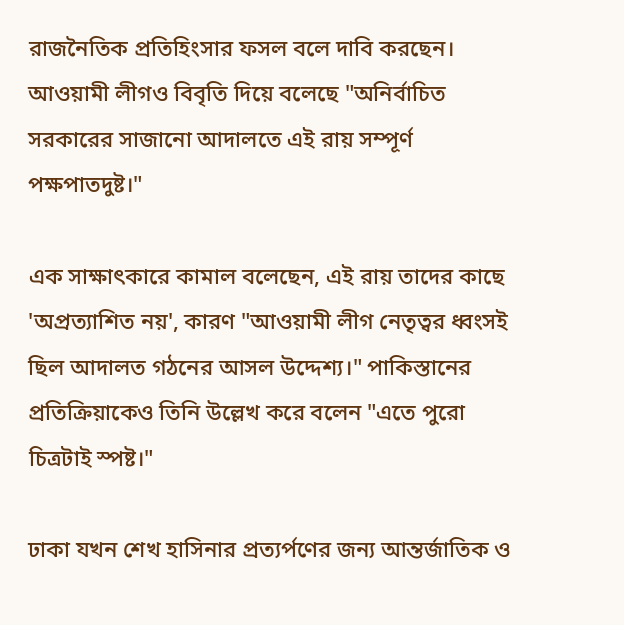রাজনৈতিক প্রতিহিংসার ফসল বলে দাবি করছেন। আওয়ামী লীগও বিবৃতি দিয়ে বলেছে "অনির্বাচিত সরকারের সাজানো আদালতে এই রায় সম্পূর্ণ পক্ষপাতদুষ্ট।"

এক সাক্ষাৎকারে কামাল বলেছেন, এই রায় তাদের কাছে 'অপ্রত্যাশিত নয়', কারণ "আওয়ামী লীগ নেতৃত্বর ধ্বংসই ছিল আদালত গঠনের আসল উদ্দেশ্য।" পাকিস্তানের প্রতিক্রিয়াকেও তিনি উল্লেখ করে বলেন "এতে পুরো চিত্রটাই স্পষ্ট।"

ঢাকা যখন শেখ হাসিনার প্রত্যর্পণের জন্য আন্তর্জাতিক ও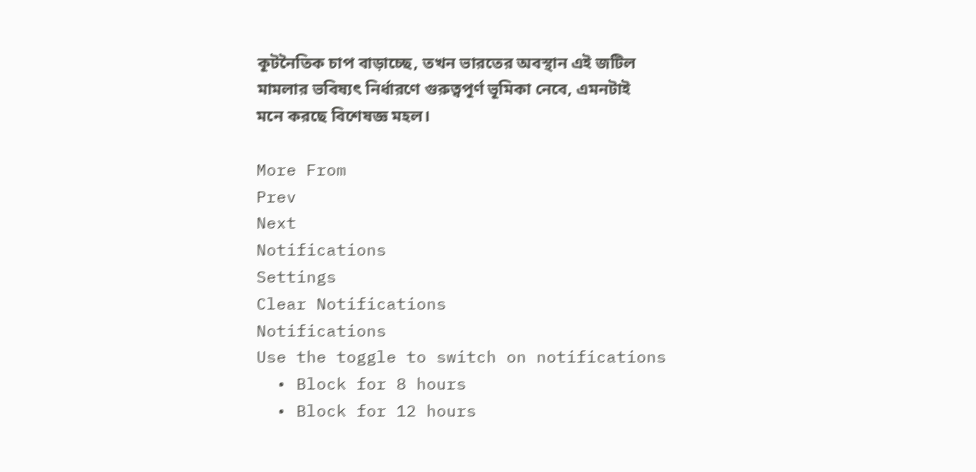কূটনৈতিক চাপ বাড়াচ্ছে, তখন ভারতের অবস্থান এই জটিল মামলার ভবিষ্যৎ নির্ধারণে গুরুত্বপূর্ণ ভূমিকা নেবে, এমনটাই মনে করছে বিশেষজ্ঞ মহল।

More From
Prev
Next
Notifications
Settings
Clear Notifications
Notifications
Use the toggle to switch on notifications
  • Block for 8 hours
  • Block for 12 hours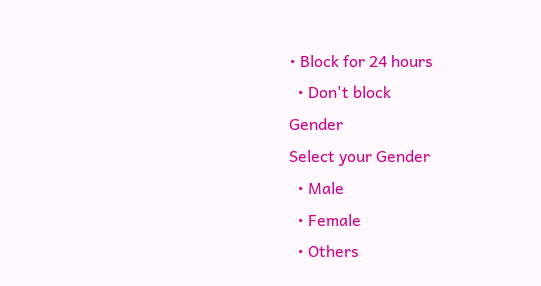• Block for 24 hours
  • Don't block
Gender
Select your Gender
  • Male
  • Female
  • Others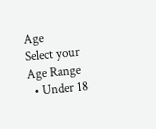Age
Select your Age Range
  • Under 18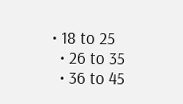• 18 to 25
  • 26 to 35
  • 36 to 45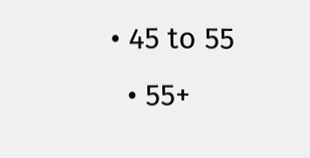• 45 to 55
  • 55+